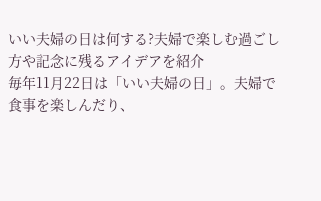いい夫婦の日は何する?夫婦で楽しむ過ごし方や記念に残るアイデアを紹介
毎年11月22日は「いい夫婦の日」。夫婦で食事を楽しんだり、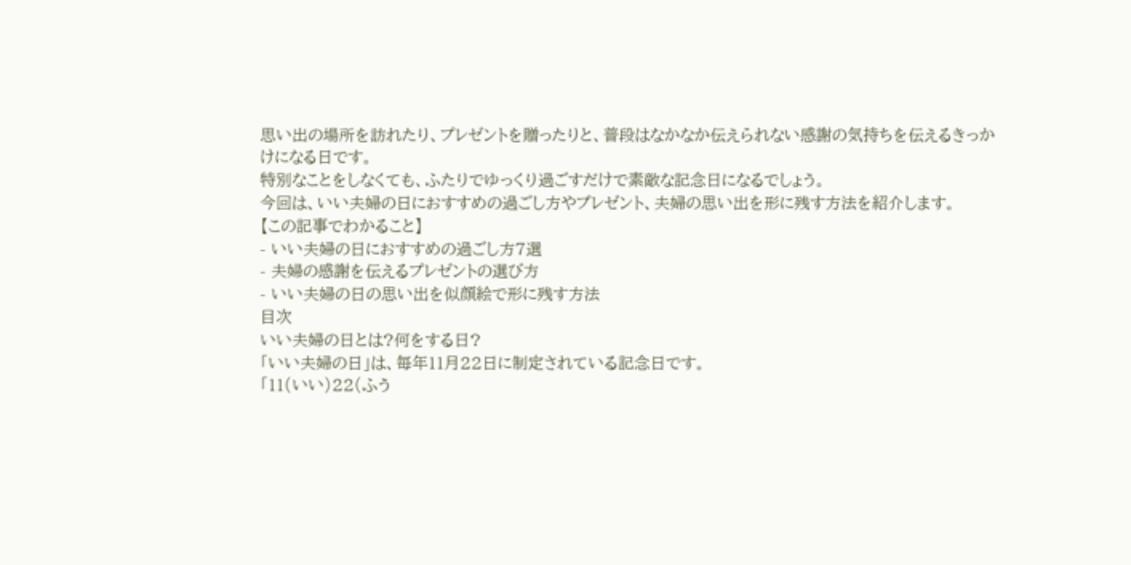思い出の場所を訪れたり、プレゼントを贈ったりと、普段はなかなか伝えられない感謝の気持ちを伝えるきっかけになる日です。
特別なことをしなくても、ふたりでゆっくり過ごすだけで素敵な記念日になるでしょう。
今回は、いい夫婦の日におすすめの過ごし方やプレゼント、夫婦の思い出を形に残す方法を紹介します。
【この記事でわかること】
- いい夫婦の日におすすめの過ごし方7選
- 夫婦の感謝を伝えるプレゼントの選び方
- いい夫婦の日の思い出を似顔絵で形に残す方法
目次
いい夫婦の日とは?何をする日?
「いい夫婦の日」は、毎年11月22日に制定されている記念日です。
「11(いい)22(ふう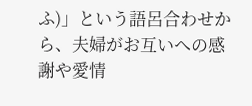ふ)」という語呂合わせから、夫婦がお互いへの感謝や愛情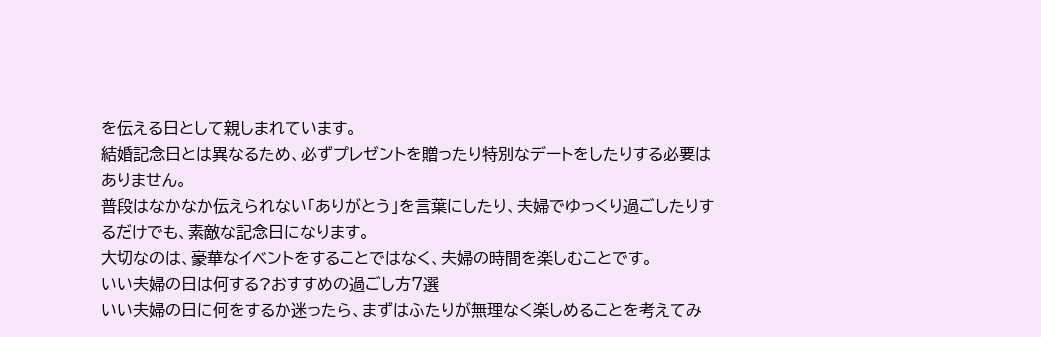を伝える日として親しまれています。
結婚記念日とは異なるため、必ずプレゼントを贈ったり特別なデートをしたりする必要はありません。
普段はなかなか伝えられない「ありがとう」を言葉にしたり、夫婦でゆっくり過ごしたりするだけでも、素敵な記念日になります。
大切なのは、豪華なイベントをすることではなく、夫婦の時間を楽しむことです。
いい夫婦の日は何する?おすすめの過ごし方7選
いい夫婦の日に何をするか迷ったら、まずはふたりが無理なく楽しめることを考えてみ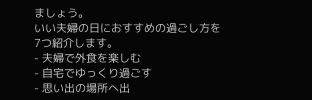ましょう。
いい夫婦の日におすすめの過ごし方を7つ紹介します。
- 夫婦で外食を楽しむ
- 自宅でゆっくり過ごす
- 思い出の場所へ出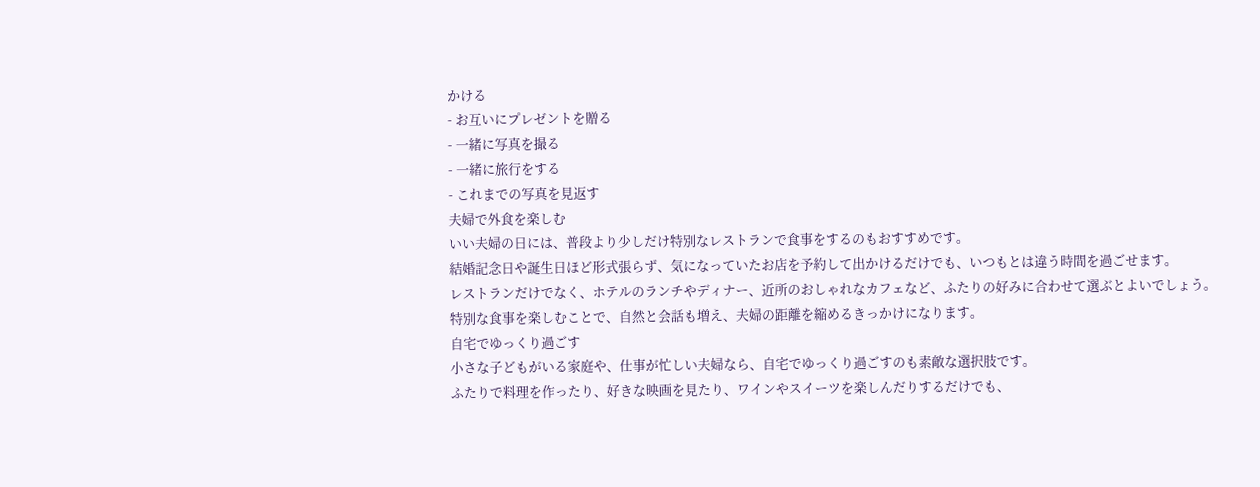かける
- お互いにプレゼントを贈る
- 一緒に写真を撮る
- 一緒に旅行をする
- これまでの写真を見返す
夫婦で外食を楽しむ
いい夫婦の日には、普段より少しだけ特別なレストランで食事をするのもおすすめです。
結婚記念日や誕生日ほど形式張らず、気になっていたお店を予約して出かけるだけでも、いつもとは違う時間を過ごせます。
レストランだけでなく、ホテルのランチやディナー、近所のおしゃれなカフェなど、ふたりの好みに合わせて選ぶとよいでしょう。
特別な食事を楽しむことで、自然と会話も増え、夫婦の距離を縮めるきっかけになります。
自宅でゆっくり過ごす
小さな子どもがいる家庭や、仕事が忙しい夫婦なら、自宅でゆっくり過ごすのも素敵な選択肢です。
ふたりで料理を作ったり、好きな映画を見たり、ワインやスイーツを楽しんだりするだけでも、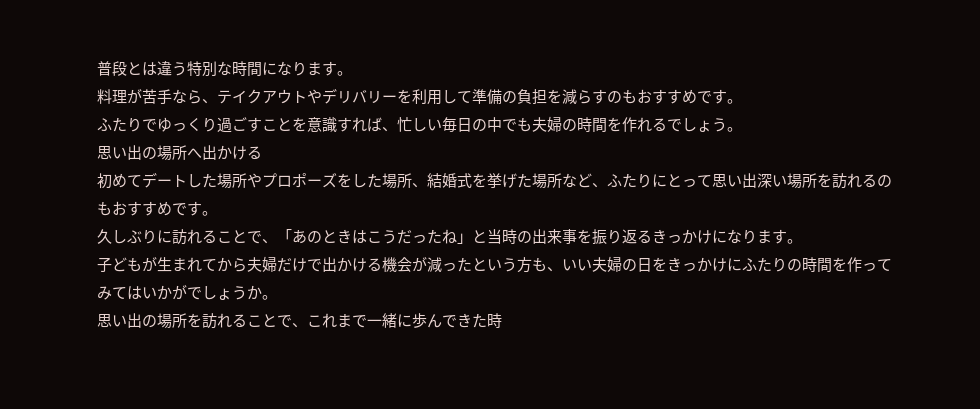普段とは違う特別な時間になります。
料理が苦手なら、テイクアウトやデリバリーを利用して準備の負担を減らすのもおすすめです。
ふたりでゆっくり過ごすことを意識すれば、忙しい毎日の中でも夫婦の時間を作れるでしょう。
思い出の場所へ出かける
初めてデートした場所やプロポーズをした場所、結婚式を挙げた場所など、ふたりにとって思い出深い場所を訪れるのもおすすめです。
久しぶりに訪れることで、「あのときはこうだったね」と当時の出来事を振り返るきっかけになります。
子どもが生まれてから夫婦だけで出かける機会が減ったという方も、いい夫婦の日をきっかけにふたりの時間を作ってみてはいかがでしょうか。
思い出の場所を訪れることで、これまで一緒に歩んできた時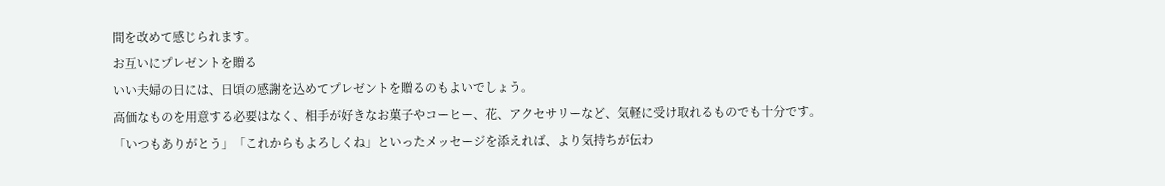間を改めて感じられます。
お互いにプレゼントを贈る
いい夫婦の日には、日頃の感謝を込めてプレゼントを贈るのもよいでしょう。
高価なものを用意する必要はなく、相手が好きなお菓子やコーヒー、花、アクセサリーなど、気軽に受け取れるものでも十分です。
「いつもありがとう」「これからもよろしくね」といったメッセージを添えれば、より気持ちが伝わ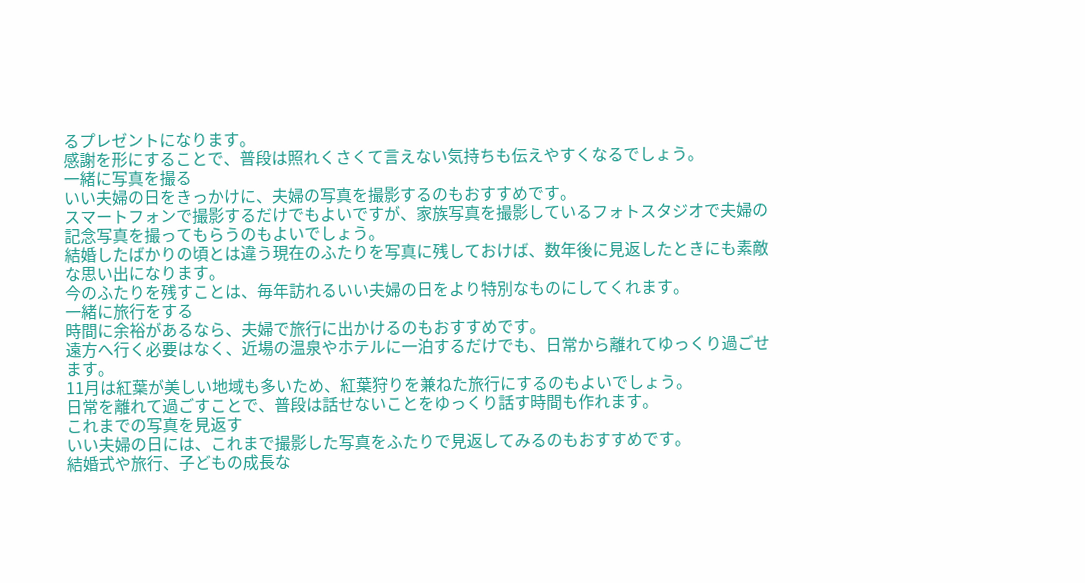るプレゼントになります。
感謝を形にすることで、普段は照れくさくて言えない気持ちも伝えやすくなるでしょう。
一緒に写真を撮る
いい夫婦の日をきっかけに、夫婦の写真を撮影するのもおすすめです。
スマートフォンで撮影するだけでもよいですが、家族写真を撮影しているフォトスタジオで夫婦の記念写真を撮ってもらうのもよいでしょう。
結婚したばかりの頃とは違う現在のふたりを写真に残しておけば、数年後に見返したときにも素敵な思い出になります。
今のふたりを残すことは、毎年訪れるいい夫婦の日をより特別なものにしてくれます。
一緒に旅行をする
時間に余裕があるなら、夫婦で旅行に出かけるのもおすすめです。
遠方へ行く必要はなく、近場の温泉やホテルに一泊するだけでも、日常から離れてゆっくり過ごせます。
11月は紅葉が美しい地域も多いため、紅葉狩りを兼ねた旅行にするのもよいでしょう。
日常を離れて過ごすことで、普段は話せないことをゆっくり話す時間も作れます。
これまでの写真を見返す
いい夫婦の日には、これまで撮影した写真をふたりで見返してみるのもおすすめです。
結婚式や旅行、子どもの成長な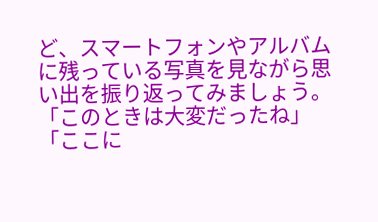ど、スマートフォンやアルバムに残っている写真を見ながら思い出を振り返ってみましょう。
「このときは大変だったね」「ここに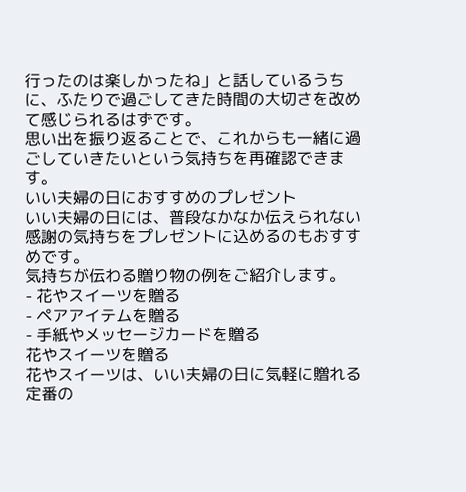行ったのは楽しかったね」と話しているうちに、ふたりで過ごしてきた時間の大切さを改めて感じられるはずです。
思い出を振り返ることで、これからも一緒に過ごしていきたいという気持ちを再確認できます。
いい夫婦の日におすすめのプレゼント
いい夫婦の日には、普段なかなか伝えられない感謝の気持ちをプレゼントに込めるのもおすすめです。
気持ちが伝わる贈り物の例をご紹介します。
- 花やスイーツを贈る
- ペアアイテムを贈る
- 手紙やメッセージカードを贈る
花やスイーツを贈る
花やスイーツは、いい夫婦の日に気軽に贈れる定番の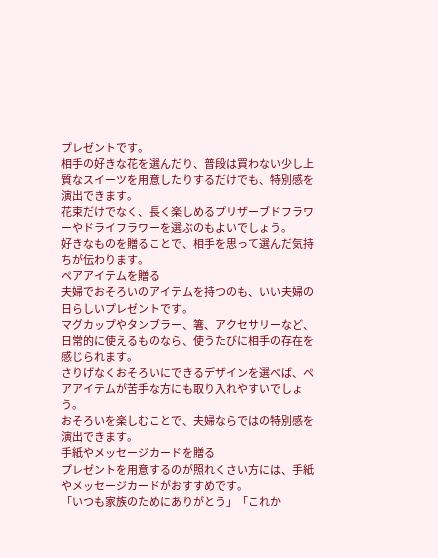プレゼントです。
相手の好きな花を選んだり、普段は買わない少し上質なスイーツを用意したりするだけでも、特別感を演出できます。
花束だけでなく、長く楽しめるプリザーブドフラワーやドライフラワーを選ぶのもよいでしょう。
好きなものを贈ることで、相手を思って選んだ気持ちが伝わります。
ペアアイテムを贈る
夫婦でおそろいのアイテムを持つのも、いい夫婦の日らしいプレゼントです。
マグカップやタンブラー、箸、アクセサリーなど、日常的に使えるものなら、使うたびに相手の存在を感じられます。
さりげなくおそろいにできるデザインを選べば、ペアアイテムが苦手な方にも取り入れやすいでしょう。
おそろいを楽しむことで、夫婦ならではの特別感を演出できます。
手紙やメッセージカードを贈る
プレゼントを用意するのが照れくさい方には、手紙やメッセージカードがおすすめです。
「いつも家族のためにありがとう」「これか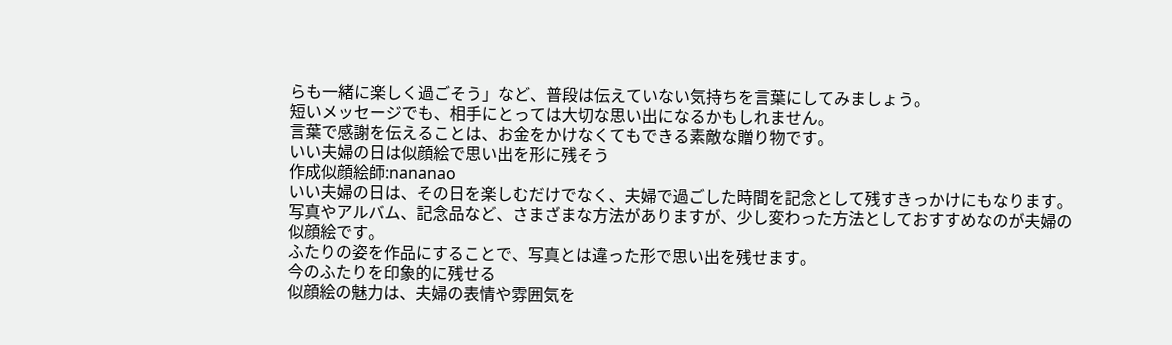らも一緒に楽しく過ごそう」など、普段は伝えていない気持ちを言葉にしてみましょう。
短いメッセージでも、相手にとっては大切な思い出になるかもしれません。
言葉で感謝を伝えることは、お金をかけなくてもできる素敵な贈り物です。
いい夫婦の日は似顔絵で思い出を形に残そう
作成似顔絵師:nananao
いい夫婦の日は、その日を楽しむだけでなく、夫婦で過ごした時間を記念として残すきっかけにもなります。
写真やアルバム、記念品など、さまざまな方法がありますが、少し変わった方法としておすすめなのが夫婦の似顔絵です。
ふたりの姿を作品にすることで、写真とは違った形で思い出を残せます。
今のふたりを印象的に残せる
似顔絵の魅力は、夫婦の表情や雰囲気を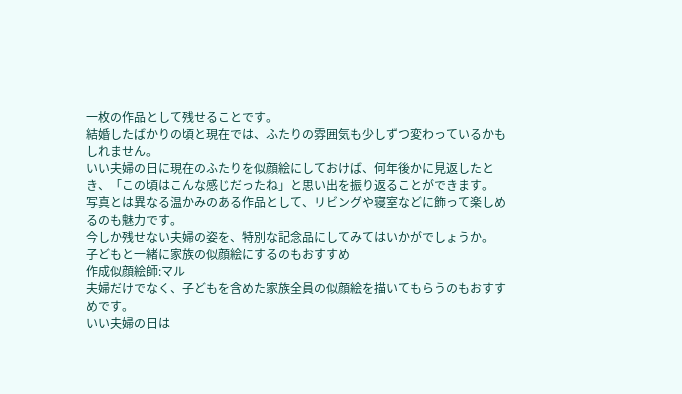一枚の作品として残せることです。
結婚したばかりの頃と現在では、ふたりの雰囲気も少しずつ変わっているかもしれません。
いい夫婦の日に現在のふたりを似顔絵にしておけば、何年後かに見返したとき、「この頃はこんな感じだったね」と思い出を振り返ることができます。
写真とは異なる温かみのある作品として、リビングや寝室などに飾って楽しめるのも魅力です。
今しか残せない夫婦の姿を、特別な記念品にしてみてはいかがでしょうか。
子どもと一緒に家族の似顔絵にするのもおすすめ
作成似顔絵師:マル
夫婦だけでなく、子どもを含めた家族全員の似顔絵を描いてもらうのもおすすめです。
いい夫婦の日は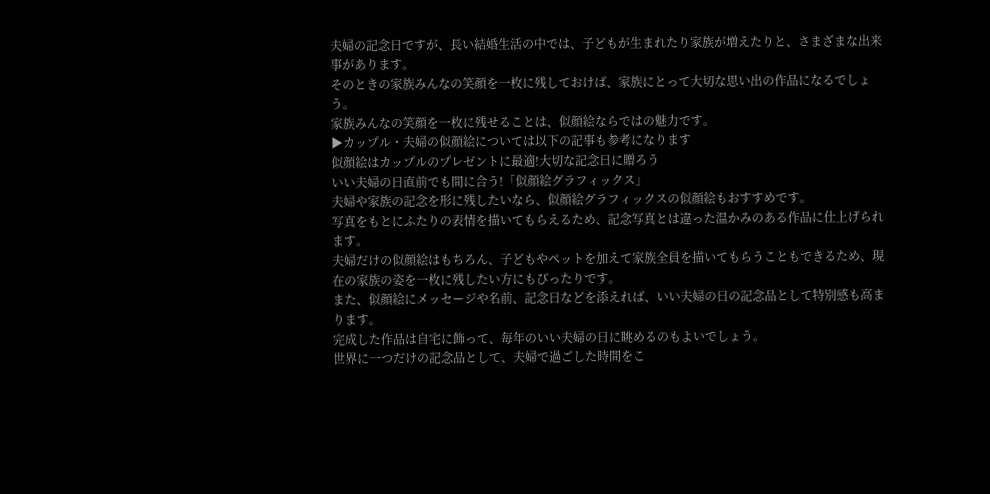夫婦の記念日ですが、長い結婚生活の中では、子どもが生まれたり家族が増えたりと、さまざまな出来事があります。
そのときの家族みんなの笑顔を一枚に残しておけば、家族にとって大切な思い出の作品になるでしょう。
家族みんなの笑顔を一枚に残せることは、似顔絵ならではの魅力です。
▶カップル・夫婦の似顔絵については以下の記事も参考になります
似顔絵はカップルのプレゼントに最適!大切な記念日に贈ろう
いい夫婦の日直前でも間に合う!「似顔絵グラフィックス」
夫婦や家族の記念を形に残したいなら、似顔絵グラフィックスの似顔絵もおすすめです。
写真をもとにふたりの表情を描いてもらえるため、記念写真とは違った温かみのある作品に仕上げられます。
夫婦だけの似顔絵はもちろん、子どもやペットを加えて家族全員を描いてもらうこともできるため、現在の家族の姿を一枚に残したい方にもぴったりです。
また、似顔絵にメッセージや名前、記念日などを添えれば、いい夫婦の日の記念品として特別感も高まります。
完成した作品は自宅に飾って、毎年のいい夫婦の日に眺めるのもよいでしょう。
世界に一つだけの記念品として、夫婦で過ごした時間をこ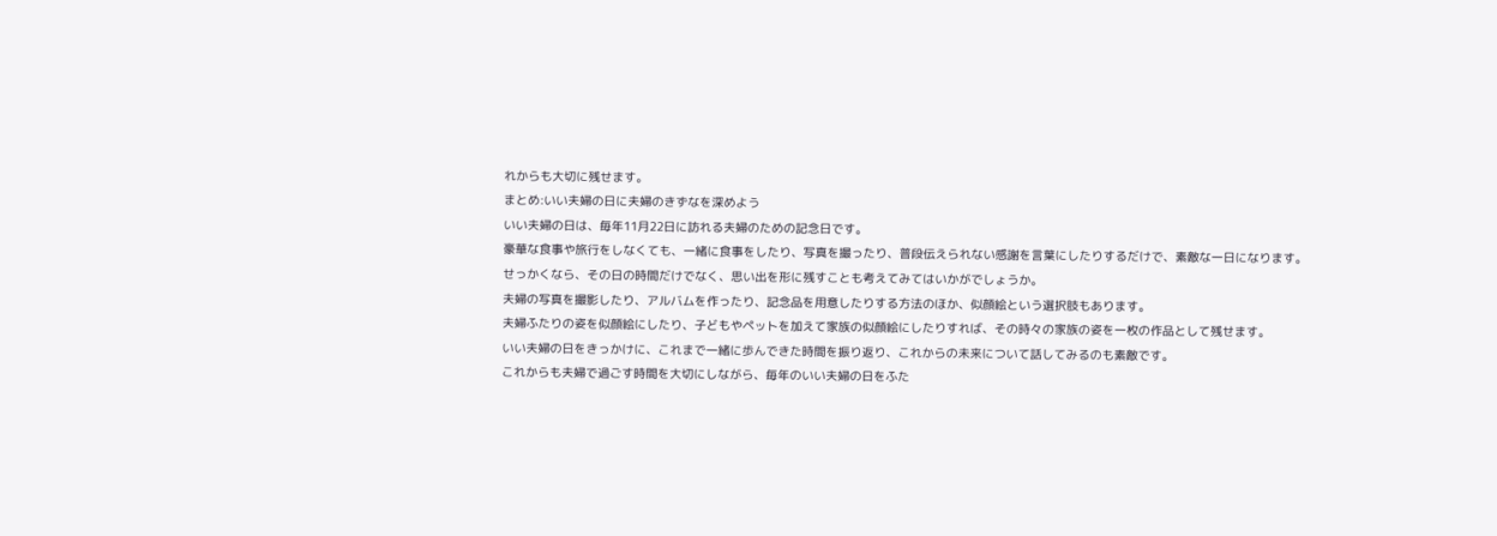れからも大切に残せます。
まとめ:いい夫婦の日に夫婦のきずなを深めよう
いい夫婦の日は、毎年11月22日に訪れる夫婦のための記念日です。
豪華な食事や旅行をしなくても、一緒に食事をしたり、写真を撮ったり、普段伝えられない感謝を言葉にしたりするだけで、素敵な一日になります。
せっかくなら、その日の時間だけでなく、思い出を形に残すことも考えてみてはいかがでしょうか。
夫婦の写真を撮影したり、アルバムを作ったり、記念品を用意したりする方法のほか、似顔絵という選択肢もあります。
夫婦ふたりの姿を似顔絵にしたり、子どもやペットを加えて家族の似顔絵にしたりすれば、その時々の家族の姿を一枚の作品として残せます。
いい夫婦の日をきっかけに、これまで一緒に歩んできた時間を振り返り、これからの未来について話してみるのも素敵です。
これからも夫婦で過ごす時間を大切にしながら、毎年のいい夫婦の日をふた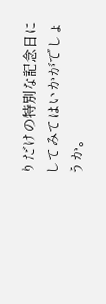りだけの特別な記念日にしてみてはいかがでしょうか。